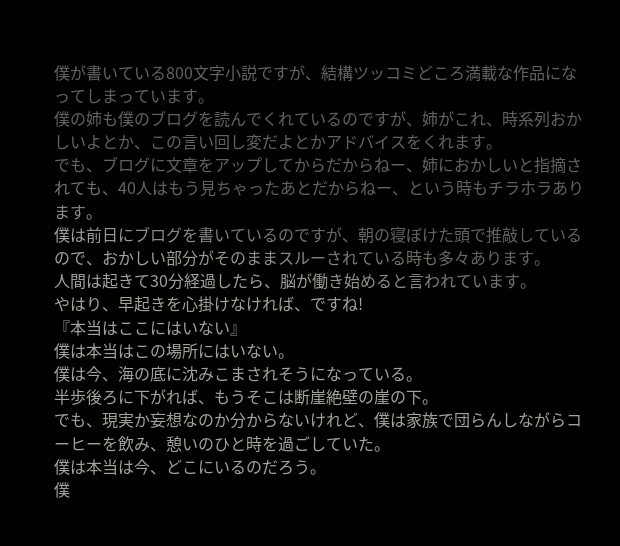僕が書いている800文字小説ですが、結構ツッコミどころ満載な作品になってしまっています。
僕の姉も僕のブログを読んでくれているのですが、姉がこれ、時系列おかしいよとか、この言い回し変だよとかアドバイスをくれます。
でも、ブログに文章をアップしてからだからねー、姉におかしいと指摘されても、40人はもう見ちゃったあとだからねー、という時もチラホラあります。
僕は前日にブログを書いているのですが、朝の寝ぼけた頭で推敲しているので、おかしい部分がそのままスルーされている時も多々あります。
人間は起きて30分経過したら、脳が働き始めると言われています。
やはり、早起きを心掛けなければ、ですね!
『本当はここにはいない』
僕は本当はこの場所にはいない。
僕は今、海の底に沈みこまされそうになっている。
半歩後ろに下がれば、もうそこは断崖絶壁の崖の下。
でも、現実か妄想なのか分からないけれど、僕は家族で団らんしながらコーヒーを飲み、憩いのひと時を過ごしていた。
僕は本当は今、どこにいるのだろう。
僕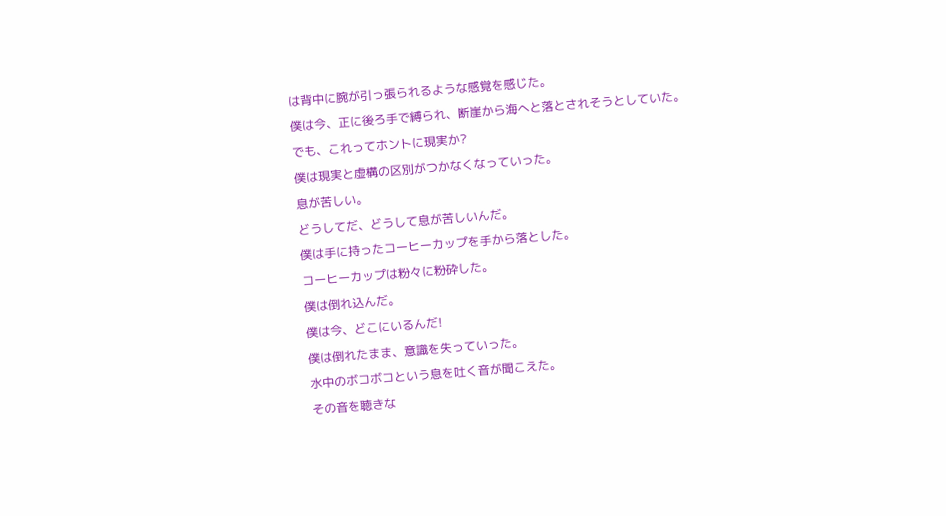は背中に腕が引っ張られるような感覚を感じた。
僕は今、正に後ろ手で縛られ、断崖から海へと落とされそうとしていた。
でも、これってホントに現実か?
僕は現実と虚構の区別がつかなくなっていった。
息が苦しい。
どうしてだ、どうして息が苦しいんだ。
僕は手に持ったコーヒーカップを手から落とした。
コーヒーカップは粉々に粉砕した。
僕は倒れ込んだ。
僕は今、どこにいるんだ!
僕は倒れたまま、意識を失っていった。
水中のボコボコという息を吐く音が聞こえた。
その音を聴きな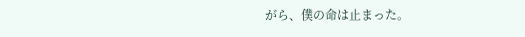がら、僕の命は止まった。